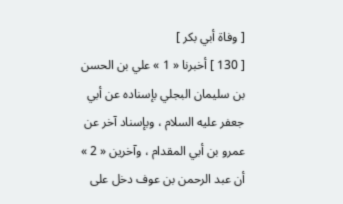[ وفاة أبي بكر ]
[ 130 ] أخبرنا « 1 » علي بن الحسن بن سليمان البجلي بإسناده عن أبي جعفر عليه السلام ، وبإسناد آخر عن عمرو بن أبي المقدام ، وآخرين « 2 » أن عبد الرحمن بن عوف دخل على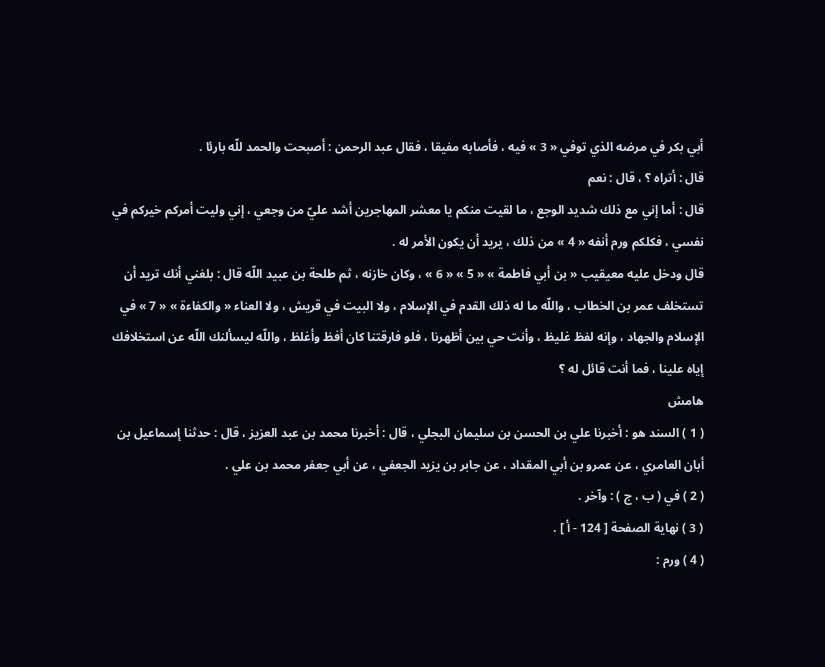أبي بكر في مرضه الذي توفي « 3 » فيه ، فأصابه مفيقا ، فقال عبد الرحمن : أصبحت والحمد للّه بارئا .
قال : أتراه ؟ ، قال : نعم
قال : أما إني مع ذلك شديد الوجع ، ما لقيت منكم يا معشر المهاجرين أشد عليّ من وجعي ، إني وليت أمركم خيركم في نفسي ، فكلكم ورم أنفه « 4 » من ذلك ، يريد أن يكون الأمر له .
قال ودخل عليه معيقيب « بن أبي فاطمة » « 5 » « 6 » ، وكان خازنه ، ثم طلحة بن عبيد اللّه قال : بلغني أنك تريد أن تستخلف عمر بن الخطاب ، واللّه ما له ذلك القدم في الإسلام ، ولا البيت في قريش ، ولا العناء « والكفاءة » « 7 » في الإسلام والجهاد ، وإنه لفظ غليظ ، وأنت حي بين أظهرنا ، فلو فارقتنا كان أفظ وأغلظ ، واللّه ليسألنك اللّه عن استخلافك إياه علينا ، فما أنت قائل له ؟
هامش
( 1 ) السند هو : أخبرنا علي بن الحسن بن سليمان البجلي ، قال : أخبرنا محمد بن عبد العزيز ، قال : حدثنا إسماعيل بن أبان العامري ، عن عمرو بن أبي المقداد ، عن جابر بن يزيد الجعفي ، عن أبي جعفر محمد بن علي .
( 2 ) في ( ب ، ج ) : وآخر .
( 3 ) نهاية الصفحة [ 124 - أ ] .
( 4 ) ورم :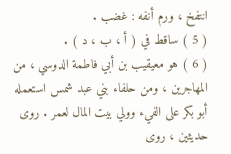انتفخ ، ورم أنفه : غضب .
( 5 ) ساقط في ( أ ، ب ، د ) .
( 6 ) هو معيقيب بن أبي فاطمة الدوسي ، من المهاجرين ، ومن حلفاء بني عبد شمس استعمله أبو بكر على الفيء وولي بيت المال لعمر . روى حديثين ، روى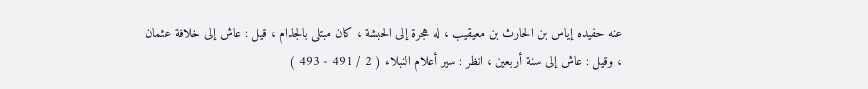عنه حفيده إياس بن الحارث بن معيقيب ، له هجرة إلى الحبشة ، كان مبتلى بالجذام ، قيل : عاش إلى خلافة عثمان ، وقيل : عاش إلى سنة أربعين ، انظر : سير أعلام النبلاء ( 2 / 491 - 493 )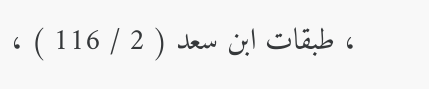، طبقات ابن سعد ( 2 / 116 ) ،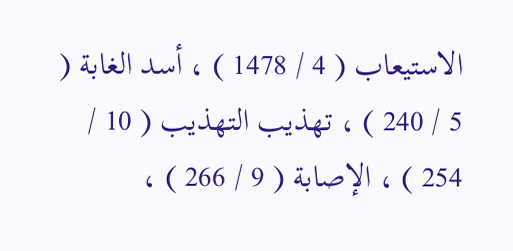الاستيعاب ( 4 / 1478 ) ، أسد الغابة ( 5 / 240 ) ، تهذيب التهذيب ( 10 / 254 ) ، الإصابة ( 9 / 266 ) ،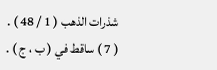شذرات الذهب ( 1 / 48 ) .
( 7 ) ساقط في ( ب ، ج ) .